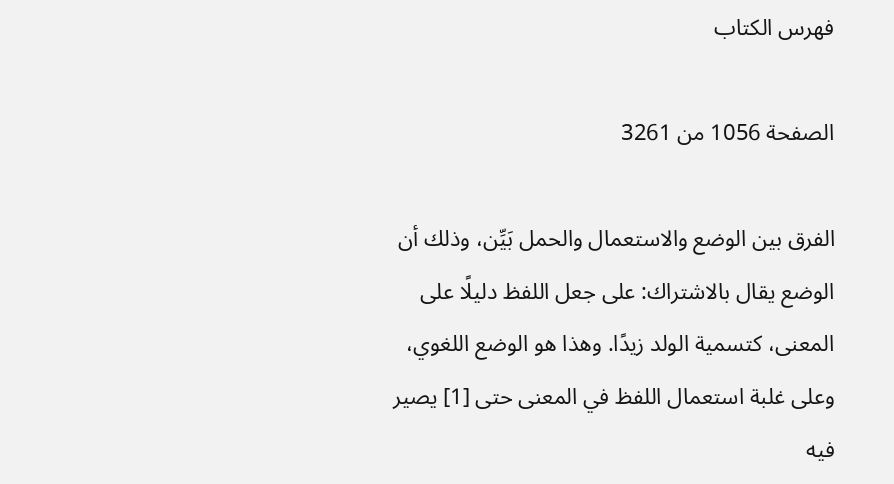فهرس الكتاب

الصفحة 1056 من 3261

الفرق بين الوضع والاستعمال والحمل بَيِّن، وذلك أن الوضع يقال بالاشتراك: على جعل اللفظ دليلًا على المعنى، كتسمية الولد زيدًا. وهذا هو الوضع اللغوي، وعلى غلبة استعمال اللفظ في المعنى حتى [1] يصير فيه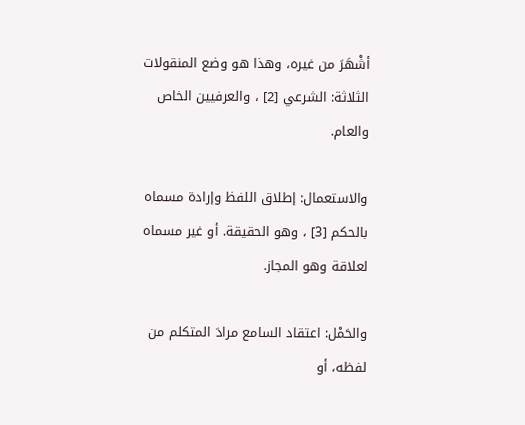أشْهَرَ من غيره، وهذا هو وضع المنقولات الثلاثة: الشرعي [2] ، والعرفيين الخاص والعام.

والاستعمال: إطلاق اللفظ وإرادة مسماه بالحكم [3] ، وهو الحقيقة. أو غير مسماه لعلاقة وهو المجاز.

والحَمْل: اعتقاد السامع مرادَ المتكلم من لفظه، أو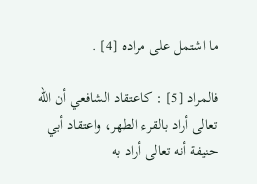ما اشتمل على مراده [4] .

فالمراد [5] : كاعتقاد الشافعي أن الله تعالى أراد بالقرء الطهر، واعتقاد أبي حنيفة أنه تعالى أراد به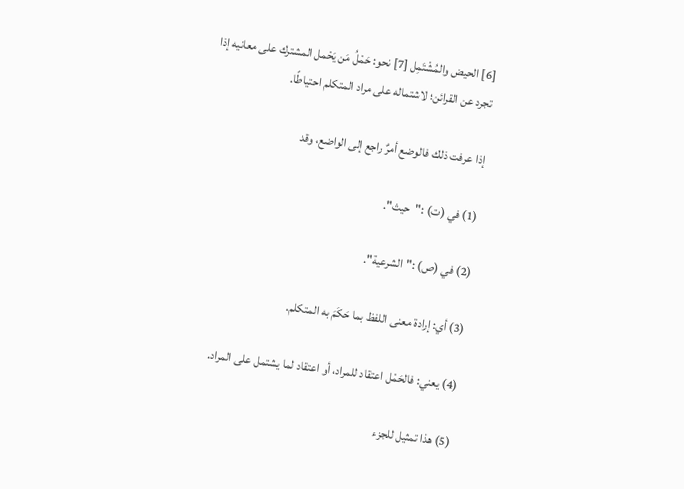[6] الحيض والمُشْتَمِل [7] نحو: حَمْلُ مَن يَحْمل المشترك على معانيه إذا تجرد عن القرائن؛ لاشتماله على مراد المتكلم احتياطًا.

إذا عرفت ذلك فالوضع أمرٌ راجع إلى الواضع، وقد

(1) في (ت) :"حيث".

(2) في (ص) :"الشرعية".

(3) أي: إرادة معنى اللفظ بما حَكَمَ به المتكلم.

(4) يعني: فالحَمْل اعتقاد للمراد، أو اعتقاد لما يشتمل على المراد.

(5) هذا تمثيل للجزء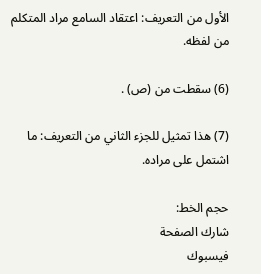الأول من التعريف: اعتقاد السامع مراد المتكلم من لفظه.

(6) سقطت من (ص) .

(7) هذا تمثيل للجزء الثاني من التعريف: ما اشتمل على مراده.

حجم الخط:
شارك الصفحة
فيسبوك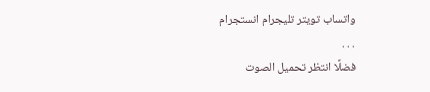واتساب تويتر تليجرام انستجرام
. . .
فضلًا انتظر تحميل الصوت